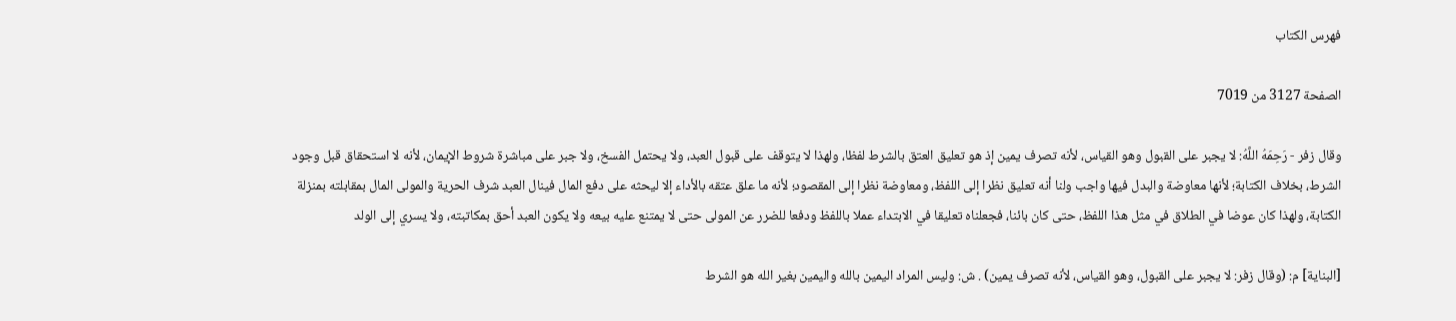فهرس الكتاب

الصفحة 3127 من 7019

وقال زفر - رَحِمَهُ اللَّهُ: لا يجبر على القبول وهو القياس، لأنه تصرف يمين إذ هو تعليق العتق بالشرط لفظا، ولهذا لا يتوقف على قبول العبد، ولا يحتمل الفسخ، ولا جبر على مباشرة شروط الإيمان، لأنه لا استحقاق قبل وجود الشرط، بخلاف الكتابة؛ لأنها معاوضة والبدل فيها واجب ولنا أنه تعليق نظرا إلى اللفظ، ومعاوضة نظرا إلى المقصود؛ لأنه ما علق عتقه بالأداء إلا ليحثه على دفع المال فينال العبد شرف الحرية والمولى المال بمقابلته بمنزلة الكتابة، ولهذا كان عوضا في الطلاق في مثل هذا اللفظ، حتى كان بائنا، فجعلناه تعليقا في الابتداء عملا باللفظ ودفعا للضرر عن المولى حتى لا يمتنع عليه بيعه ولا يكون العبد أحق بمكاتبته، ولا يسري إلى الولد

[البناية] م: (وقال زفر: لا يجبر على القبول، وهو القياس، لأنه تصرف يمين) . ش: وليس المراد اليمين بالله واليمين بغير الله هو الشرط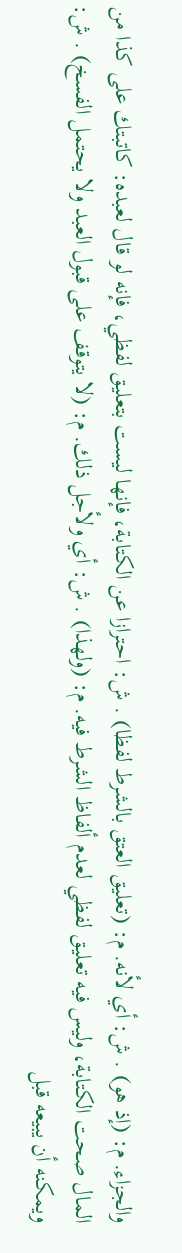والجزاء. م: (إذ هو) . ش: أي لأنه. م: (تعليق العتق بالشرط لفظا) . ش: احترازا عن الكتابة، فإنها ليست بتعليق لفظي، فإنه لو قال لعبده: كاتبتك على كذا من المال صحت الكتابة، وليس فيه تعليق لفظي لعدم ألفاظ الشرط فيه. م: (ولهذا) . ش: أي ولأجل ذلك. م: (لا يتوقف على قبول العبد ولا يحتمل الفسخ) . ش: ويمكنه أن يبيعه قبل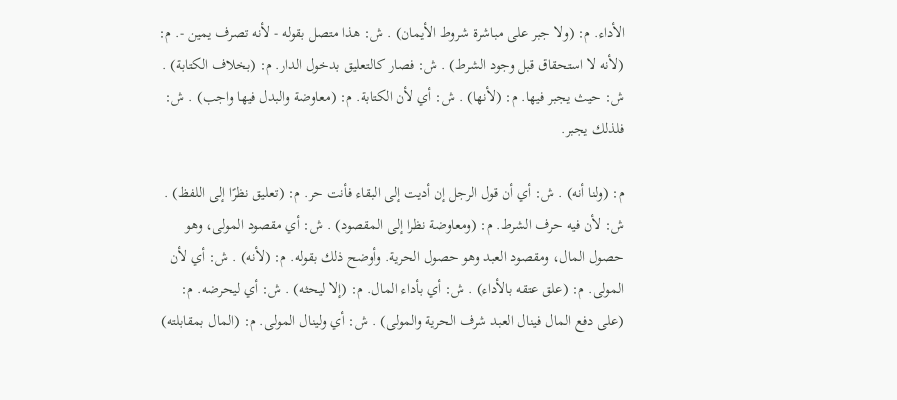الأداء. م: (ولا جبر على مباشرة شروط الأيمان) . ش: هذا متصل بقوله - لأنه تصرف يمين -. م: (لأنه لا استحقاق قبل وجود الشرط) . ش: فصار كالتعليق بدخول الدار. م: (بخلاف الكتابة) . ش: حيث يجبر فيها. م: (لأنها) . ش: أي لأن الكتابة. م: (معاوضة والبدل فيها واجب) . ش: فلذلك يجبر.

م: (ولنا أنه) . ش: أي أن قول الرجل إن أديت إلى البقاء فأنت حر. م: (تعليق نظرًا إلى اللفظ) . ش: لأن فيه حرف الشرط. م: (ومعاوضة نظرا إلى المقصود) . ش: أي مقصود المولى، وهو حصول المال، ومقصود العبد وهو حصول الحرية. وأوضح ذلك بقوله. م: (لأنه) . ش: أي لأن المولى. م: (علق عتقه بالأداء) . ش: أي بأداء المال. م: (إلا ليحثه) . ش: أي ليحرضه. م: (على دفع المال فينال العبد شرف الحرية والمولى) . ش: أي ولينال المولى. م: (المال بمقابلته)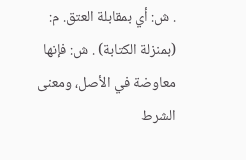. ش: أي بمقابلة العتق. م: (بمنزلة الكتابة) . ش: فإنها معاوضة في الأصل، ومعنى الشرط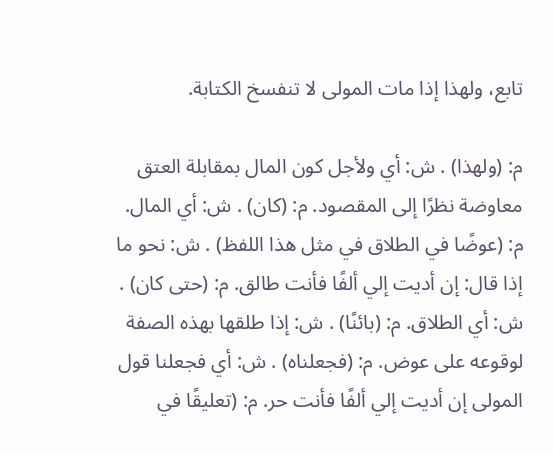تابع، ولهذا إذا مات المولى لا تنفسخ الكتابة.

م: (ولهذا) . ش: أي ولأجل كون المال بمقابلة العتق معاوضة نظرًا إلى المقصود. م: (كان) . ش: أي المال. م: (عوضًا في الطلاق في مثل هذا اللفظ) . ش: نحو ما إذا قال: إن أديت إلي ألفًا فأنت طالق. م: (حتى كان) . ش: أي الطلاق. م: (بائنًا) . ش: إذا طلقها بهذه الصفة لوقوعه على عوض. م: (فجعلناه) . ش: أي فجعلنا قول المولى إن أديت إلي ألفًا فأنت حر. م: (تعليقًا في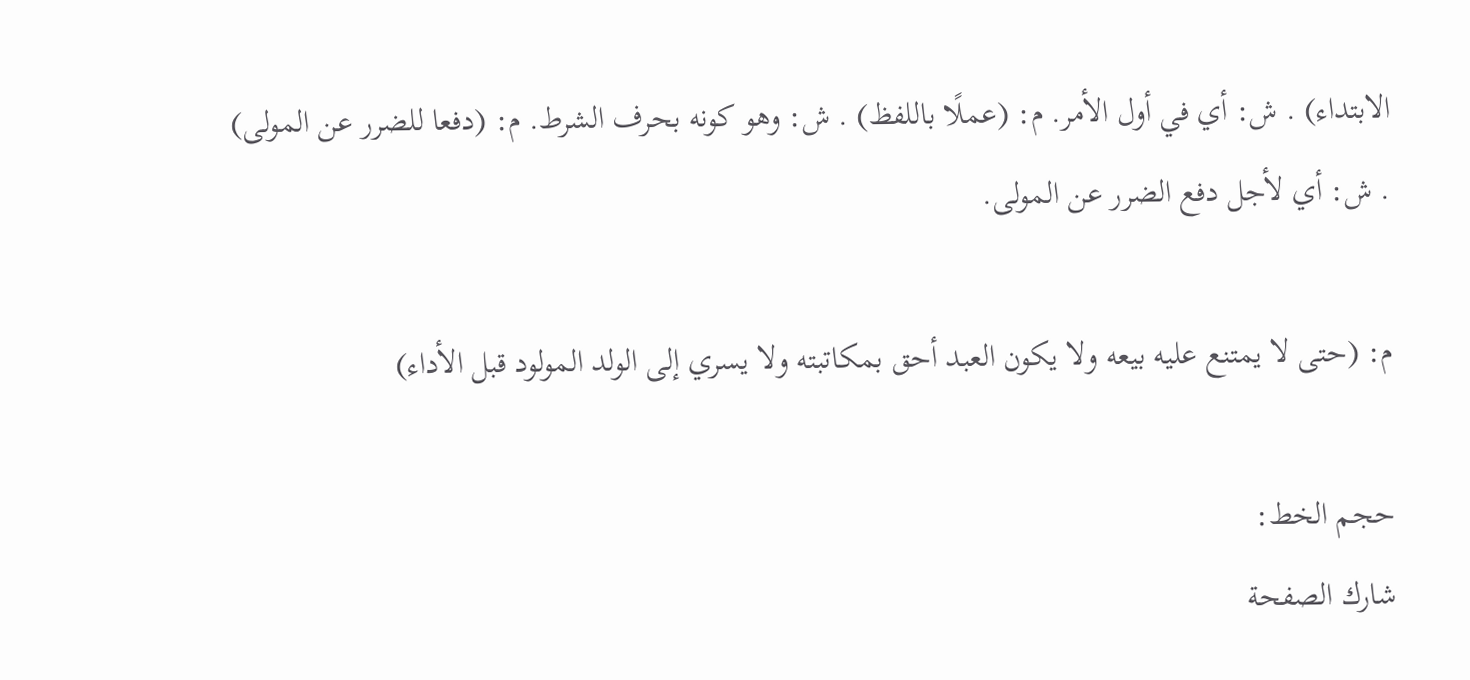الابتداء) . ش: أي في أول الأمر. م: (عملًا باللفظ) . ش: وهو كونه بحرف الشرط. م: (دفعا للضرر عن المولى) . ش: أي لأجل دفع الضرر عن المولى.

م: (حتى لا يمتنع عليه بيعه ولا يكون العبد أحق بمكاتبته ولا يسري إلى الولد المولود قبل الأداء)

حجم الخط:
شارك الصفحة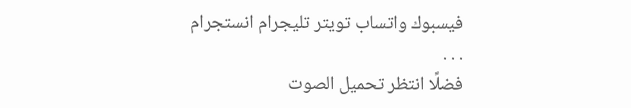فيسبوك واتساب تويتر تليجرام انستجرام
. . .
فضلًا انتظر تحميل الصوت